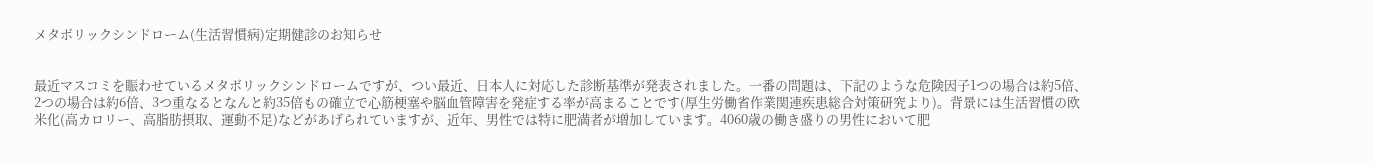メタボリックシンドローム(生活習慣病)定期健診のお知らせ


最近マスコミを賑わせているメタボリックシンドロームですが、つい最近、日本人に対応した診断基準が発表されました。一番の問題は、下記のような危険因子1つの場合は約5倍、2つの場合は約6倍、3つ重なるとなんと約35倍もの確立で心筋梗塞や脳血管障害を発症する率が高まることです(厚生労働省作業関連疾患総合対策研究より)。背景には生活習慣の欧米化(高カロリー、高脂肪摂取、運動不足)などがあげられていますが、近年、男性では特に肥満者が増加しています。4060歳の働き盛りの男性において肥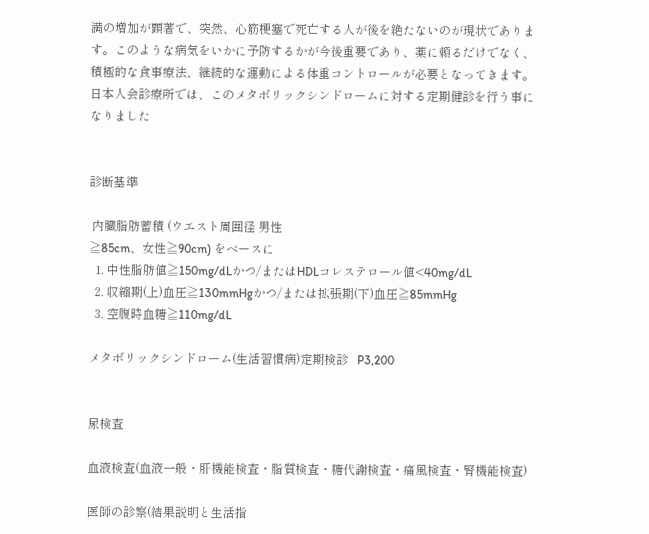満の増加が顕著で、突然、心筋梗塞で死亡する人が後を絶たないのが現状であります。このような病気をいかに予防するかが今後重要であり、薬に頼るだけでなく、積極的な食事療法、継続的な運動による体重コントロールが必要となってきます。日本人会診療所では、このメタボリックシンドロームに対する定期健診を行う事になりました


診断基準

 内臓脂肪蓄積 (ウエスト周囲径 男性
≧85cm、女性≧90cm) をベースに
  1. 中性脂肪値≧150mg/dLかつ/またはHDLコレステロール値<40mg/dL
  2. 収縮期(上)血圧≧130mmHgかつ/または拡張期(下)血圧≧85mmHg
  3. 空腹時血糖≧110mg/dL

メタボリックシンドローム(生活習慣病)定期検診   P3,200


尿検査

血液検査(血液一般・肝機能検査・脂質検査・糖代謝検査・痛風検査・腎機能検査)

医師の診察(結果説明と生活指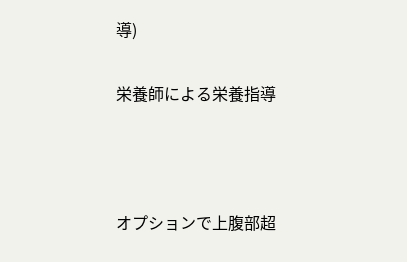導)

栄養師による栄養指導



オプションで上腹部超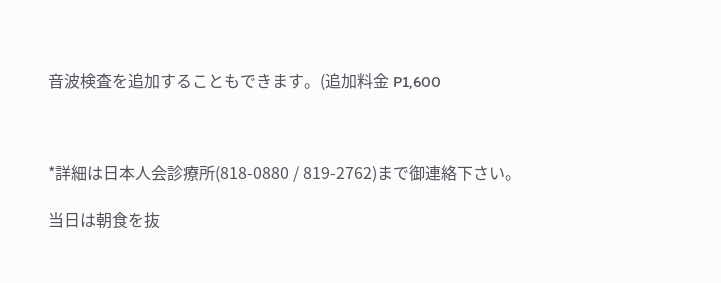音波検査を追加することもできます。(追加料金 P1,600



*詳細は日本人会診療所(818-0880 / 819-2762)まで御連絡下さい。

当日は朝食を抜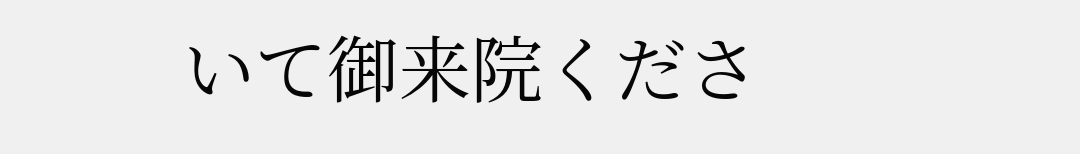いて御来院くださ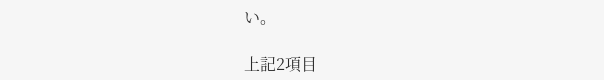い。

上記2項目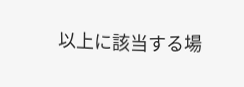以上に該当する場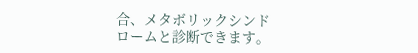合、メタボリックシンドロームと診断できます。